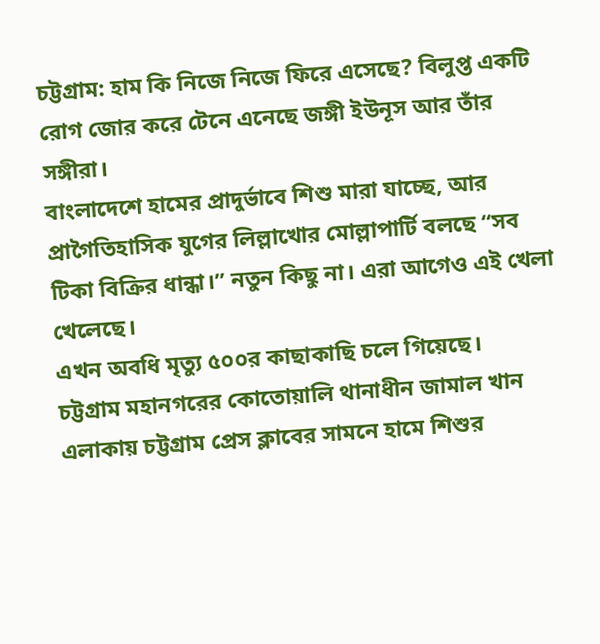চট্টগ্রাম: হাম কি নিজে নিজে ফিরে এসেছে? বিলুপ্ত একটি রোগ জোর করে টেনে এনেছে জঙ্গী ইউনূস আর তাঁর সঙ্গীরা।
বাংলাদেশে হামের প্রাদুর্ভাবে শিশু মারা যাচ্ছে, আর প্রাগৈতিহাসিক যুগের লিল্লাখোর মোল্লাপার্টি বলছে “সব টিকা বিক্রির ধান্ধা।” নতুন কিছু না। এরা আগেও এই খেলা খেলেছে।
এখন অবধি মৃত্যু ৫০০র কাছাকাছি চলে গিয়েছে।
চট্টগ্রাম মহানগরের কোতোয়ালি থানাধীন জামাল খান এলাকায় চট্টগ্রাম প্রেস ক্লাবের সামনে হামে শিশুর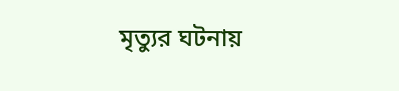মৃত্যুর ঘটনায়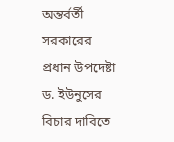অন্তর্বর্তী সরকারের প্রধান উপদেষ্টা ড. ইউনুসের বিচার দাবিতে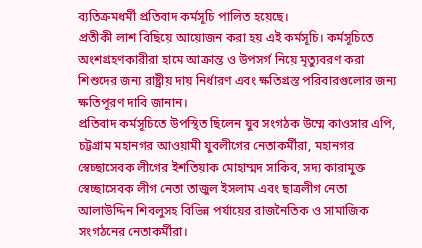ব্যতিক্রমধর্মী প্রতিবাদ কর্মসূচি পালিত হয়েছে।
প্রতীকী লাশ বিছিয়ে আয়োজন করা হয় এই কর্মসূচি। কর্মসূচিতে অংশগ্রহণকারীরা হামে আক্রান্ত ও উপসর্গ নিয়ে মৃত্যুবরণ করা শিশুদের জন্য রাষ্ট্রীয় দায় নির্ধারণ এবং ক্ষতিগ্রস্ত পরিবারগুলোর জন্য ক্ষতিপূরণ দাবি জানান।
প্রতিবাদ কর্মসূচিতে উপস্থিত ছিলেন যুব সংগঠক উম্মে কাওসার এপি, চট্টগ্রাম মহানগর আওয়ামী যুবলীগের নেতাকর্মীরা, মহানগর স্বেচ্ছাসেবক লীগের ইশতিয়াক মোহাম্মদ সাকিব, সদ্য কারামুক্ত স্বেচ্ছাসেবক লীগ নেতা তাজুল ইসলাম এবং ছাত্রলীগ নেতা আলাউদ্দিন শিবলুসহ বিভিন্ন পর্যায়ের রাজনৈতিক ও সামাজিক সংগঠনের নেতাকর্মীরা।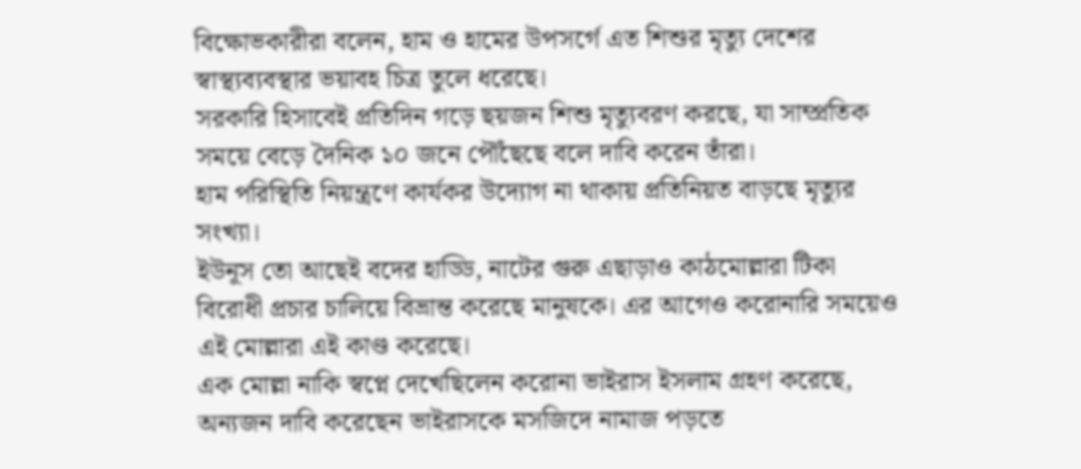বিক্ষোভকারীরা বলেন, হাম ও হামের উপসর্গে এত শিশুর মৃত্যু দেশের স্বাস্থ্যব্যবস্থার ভয়াবহ চিত্র তুলে ধরেছে।
সরকারি হিসাবেই প্রতিদিন গড়ে ছয়জন শিশু মৃত্যুবরণ করছে, যা সাম্প্রতিক সময়ে বেড়ে দৈনিক ১০ জনে পৌঁছেছে বলে দাবি করেন তাঁরা।
হাম পরিস্থিতি নিয়ন্ত্রণে কার্যকর উদ্যোগ না থাকায় প্রতিনিয়ত বাড়ছে মৃত্যুর সংখ্যা।
ইউনূস তো আছেই বদের হাড্ডি, নাটের গুরু এছাড়াও কাঠমোল্লারা টিকা বিরোধী প্রচার চালিয়ে বিভ্রান্ত করেছে মানুষকে। এর আগেও করোনারি সময়েও এই মোল্লারা এই কাণ্ড করেছে।
এক মোল্লা নাকি স্বপ্নে দেখেছিলেন করোনা ভাইরাস ইসলাম গ্রহণ করেছে, অন্যজন দাবি করেছেন ভাইরাসকে মসজিদে নামাজ পড়তে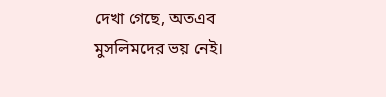দেখা গেছে, অতএব মুসলিমদের ভয় নেই।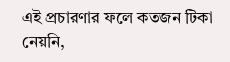এই প্রচারণার ফলে কতজন টিকা নেয়নি,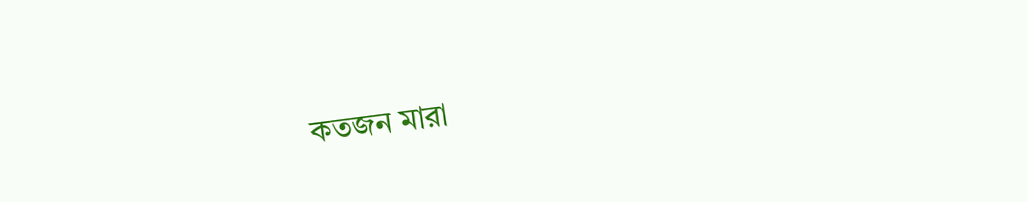কতজন মারা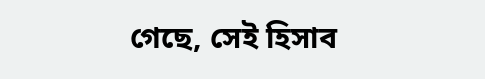গেছে, সেই হিসাব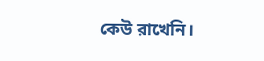কেউ রাখেনি।